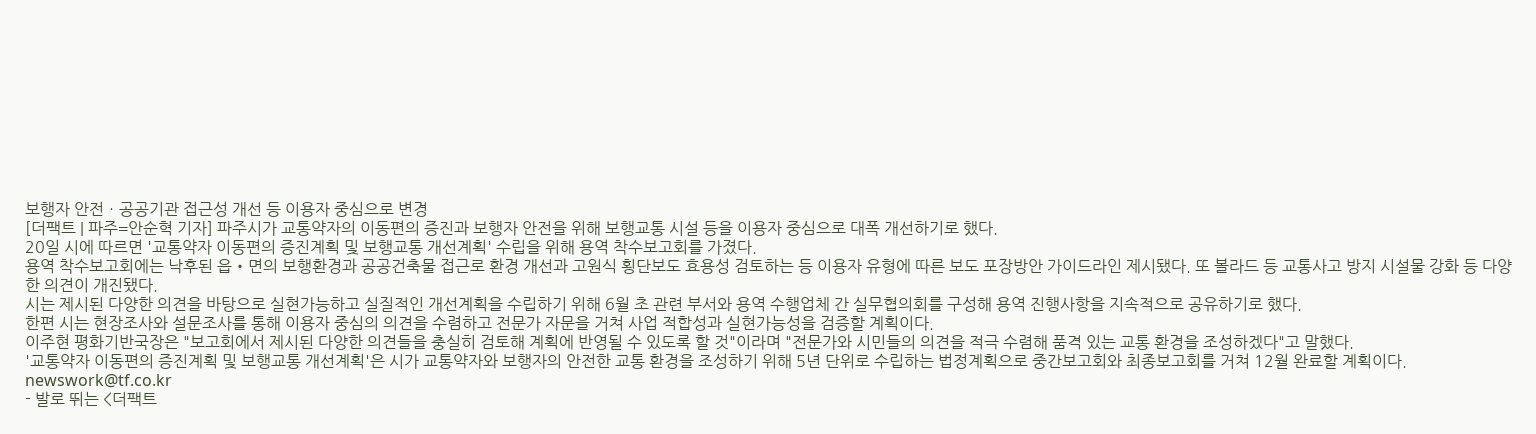보행자 안전ㆍ공공기관 접근성 개선 등 이용자 중심으로 변경
[더팩트 | 파주=안순혁 기자] 파주시가 교통약자의 이동편의 증진과 보행자 안전을 위해 보행교통 시설 등을 이용자 중심으로 대폭 개선하기로 했다.
20일 시에 따르면 '교통약자 이동편의 증진계획 및 보행교통 개선계획' 수립을 위해 용역 착수보고회를 가졌다.
용역 착수보고회에는 낙후된 읍‧면의 보행환경과 공공건축물 접근로 환경 개선과 고원식 횡단보도 효용성 검토하는 등 이용자 유형에 따른 보도 포장방안 가이드라인 제시됐다. 또 볼라드 등 교통사고 방지 시설물 강화 등 다양한 의견이 개진됐다.
시는 제시된 다양한 의견을 바탕으로 실현가능하고 실질적인 개선계획을 수립하기 위해 6월 초 관련 부서와 용역 수행업체 간 실무협의회를 구성해 용역 진행사항을 지속적으로 공유하기로 했다.
한편 시는 현장조사와 설문조사를 통해 이용자 중심의 의견을 수렴하고 전문가 자문을 거쳐 사업 적합성과 실현가능성을 검증할 계획이다.
이주현 평화기반국장은 "보고회에서 제시된 다양한 의견들을 충실히 검토해 계획에 반영될 수 있도록 할 것"이라며 "전문가와 시민들의 의견을 적극 수렴해 품격 있는 교통 환경을 조성하겠다"고 말했다.
'교통약자 이동편의 증진계획 및 보행교통 개선계획'은 시가 교통약자와 보행자의 안전한 교통 환경을 조성하기 위해 5년 단위로 수립하는 법정계획으로 중간보고회와 최종보고회를 거쳐 12월 완료할 계획이다.
newswork@tf.co.kr
- 발로 뛰는 <더팩트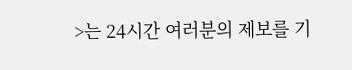>는 24시간 여러분의 제보를 기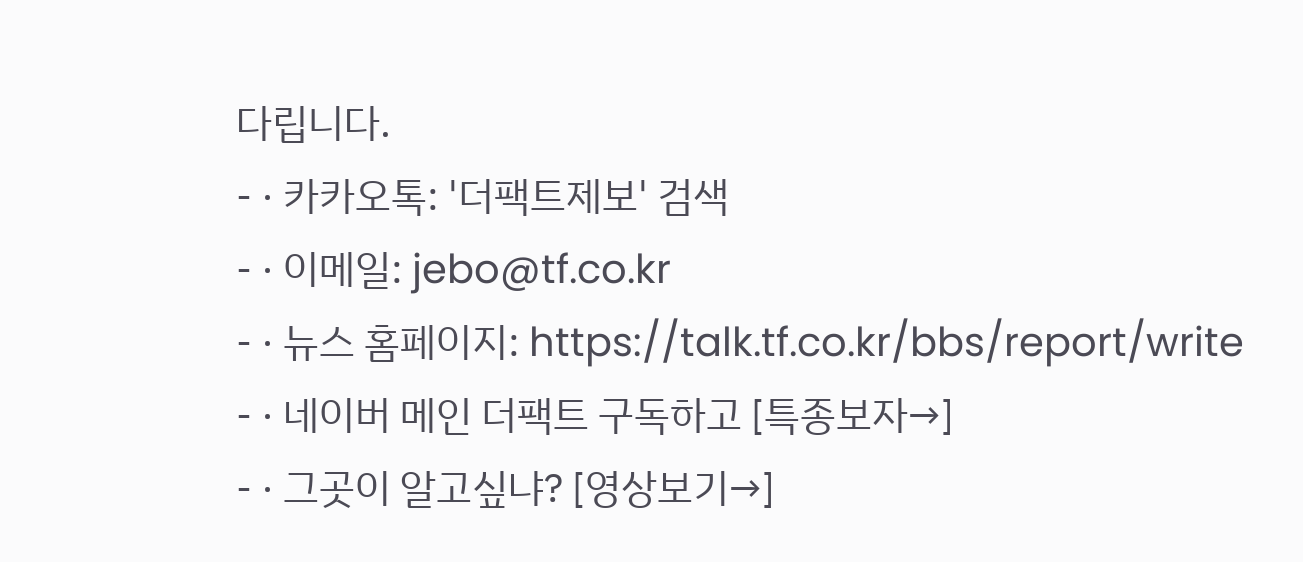다립니다.
- · 카카오톡: '더팩트제보' 검색
- · 이메일: jebo@tf.co.kr
- · 뉴스 홈페이지: https://talk.tf.co.kr/bbs/report/write
- · 네이버 메인 더팩트 구독하고 [특종보자→]
- · 그곳이 알고싶냐? [영상보기→]